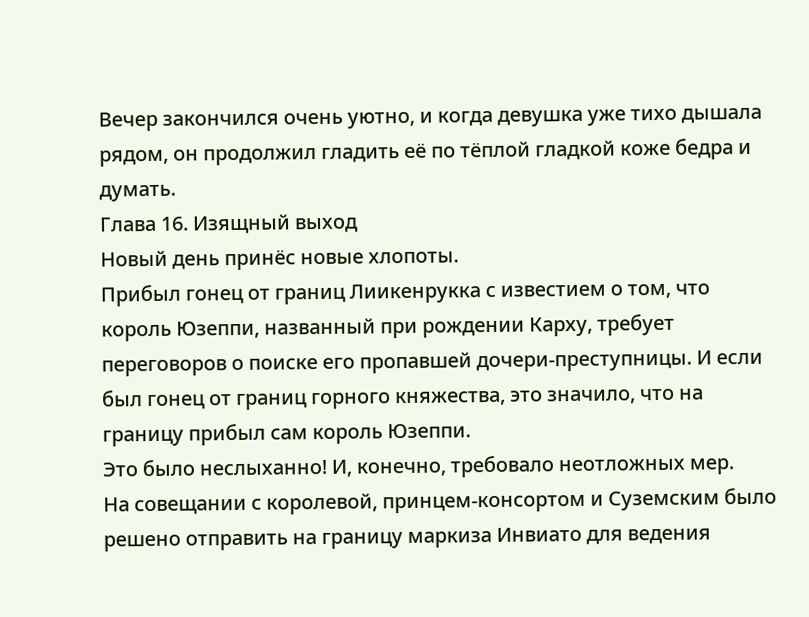Вечер закончился очень уютно, и когда девушка уже тихо дышала рядом, он продолжил гладить её по тёплой гладкой коже бедра и думать.
Глава 16. Изящный выход
Новый день принёс новые хлопоты.
Прибыл гонец от границ Лиикенрукка с известием о том, что король Юзеппи, названный при рождении Карху, требует переговоров о поиске его пропавшей дочери-преступницы. И если был гонец от границ горного княжества, это значило, что на границу прибыл сам король Юзеппи.
Это было неслыханно! И, конечно, требовало неотложных мер.
На совещании с королевой, принцем-консортом и Суземским было решено отправить на границу маркиза Инвиато для ведения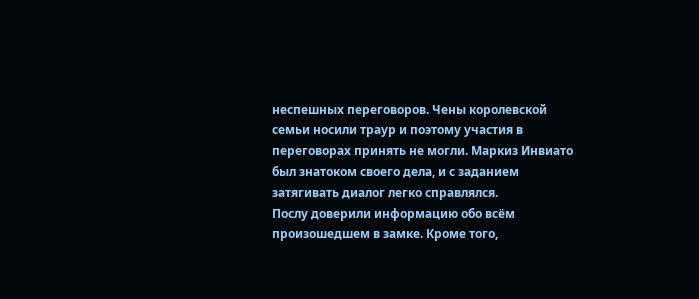неспешных переговоров. Чены королевской семьи носили траур и поэтому участия в переговорах принять не могли. Маркиз Инвиато был знатоком своего дела, и с заданием затягивать диалог легко справлялся.
Послу доверили информацию обо всём произошедшем в замке. Кроме того,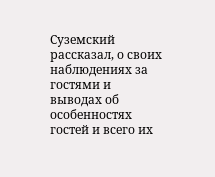Суземский рассказал, о своих наблюдениях за гостями и выводах об особенностях гостей и всего их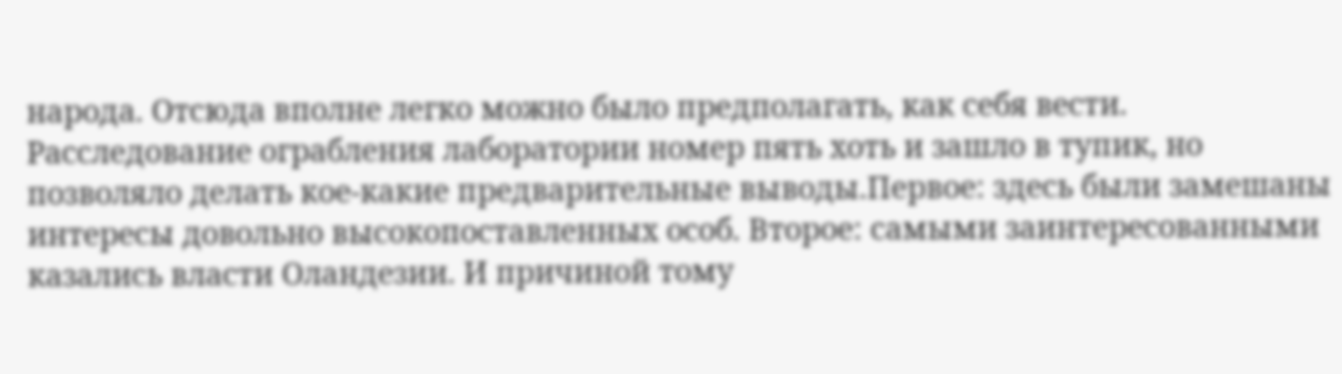народа. Отсюда вполне легко можно было предполагать, как себя вести.
Расследование ограбления лаборатории номер пять хоть и зашло в тупик, но позволяло делать кое-какие предварительные выводы.Первое: здесь были замешаны интересы довольно высокопоставленных особ. Второе: самыми заинтересованными казались власти Оландезии. И причиной тому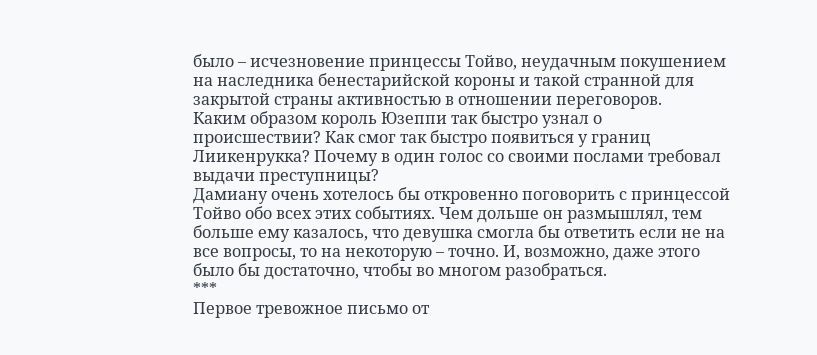было – исчезновение принцессы Тойво, неудачным покушением на наследника бенестарийской короны и такой странной для закрытой страны активностью в отношении переговоров.
Каким образом король Юзеппи так быстро узнал о происшествии? Как смог так быстро появиться у границ Лиикенрукка? Почему в один голос со своими послами требовал выдачи преступницы?
Дамиану очень хотелось бы откровенно поговорить с принцессой Тойво обо всех этих событиях. Чем дольше он размышлял, тем больше ему казалось, что девушка смогла бы ответить если не на все вопросы, то на некоторую – точно. И, возможно, даже этого было бы достаточно, чтобы во многом разобраться.
***
Первое тревожное письмо от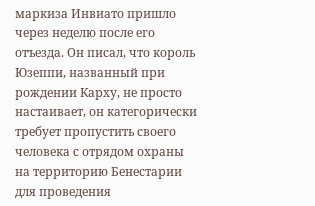маркиза Инвиато пришло через неделю после его отъезда. Он писал, что король Юзеппи, названный при рождении Карху, не просто настаивает, он категорически требует пропустить своего человека с отрядом охраны на территорию Бенестарии для проведения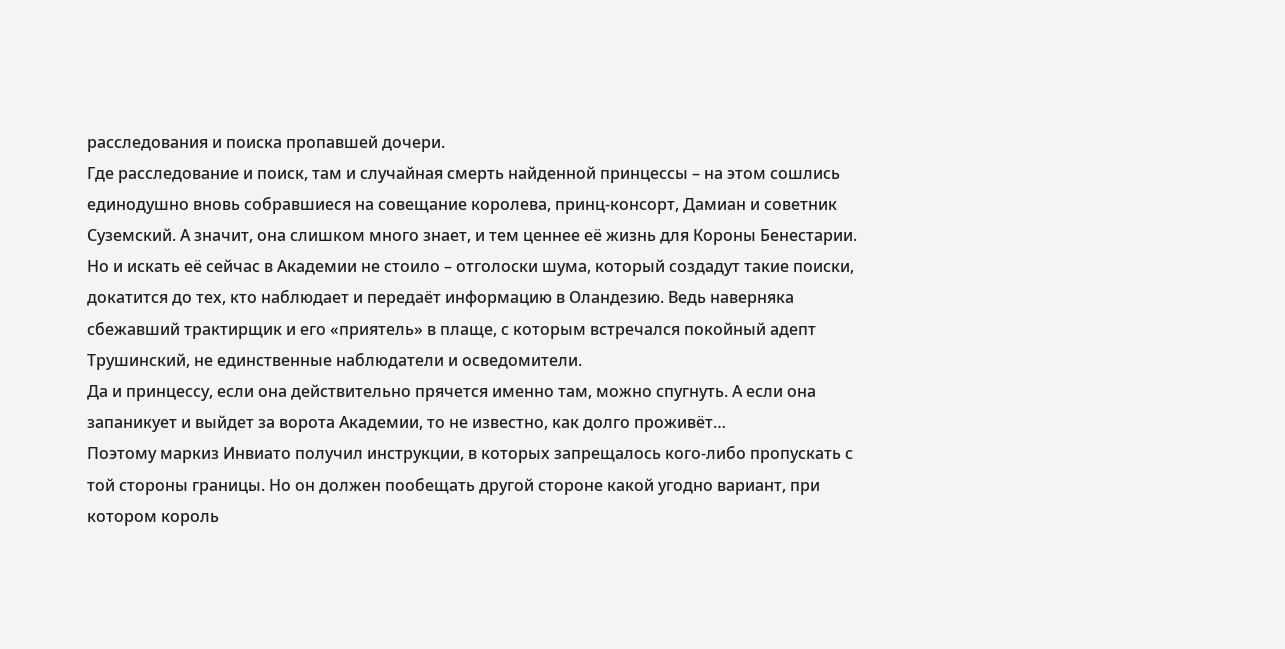расследования и поиска пропавшей дочери.
Где расследование и поиск, там и случайная смерть найденной принцессы – на этом сошлись единодушно вновь собравшиеся на совещание королева, принц-консорт, Дамиан и советник Суземский. А значит, она слишком много знает, и тем ценнее её жизнь для Короны Бенестарии. Но и искать её сейчас в Академии не стоило – отголоски шума, который создадут такие поиски, докатится до тех, кто наблюдает и передаёт информацию в Оландезию. Ведь наверняка сбежавший трактирщик и его «приятель» в плаще, с которым встречался покойный адепт Трушинский, не единственные наблюдатели и осведомители.
Да и принцессу, если она действительно прячется именно там, можно спугнуть. А если она запаникует и выйдет за ворота Академии, то не известно, как долго проживёт…
Поэтому маркиз Инвиато получил инструкции, в которых запрещалось кого-либо пропускать с той стороны границы. Но он должен пообещать другой стороне какой угодно вариант, при котором король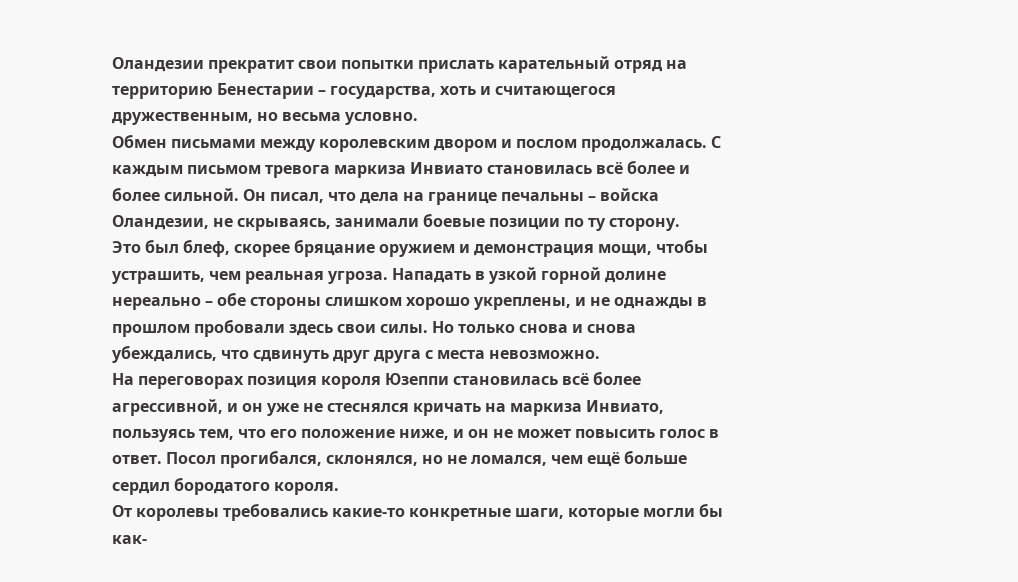Оландезии прекратит свои попытки прислать карательный отряд на территорию Бенестарии – государства, хоть и считающегося дружественным, но весьма условно.
Обмен письмами между королевским двором и послом продолжалась. С каждым письмом тревога маркиза Инвиато становилась всё более и более сильной. Он писал, что дела на границе печальны – войска Оландезии, не скрываясь, занимали боевые позиции по ту сторону.
Это был блеф, скорее бряцание оружием и демонстрация мощи, чтобы устрашить, чем реальная угроза. Нападать в узкой горной долине нереально – обе стороны слишком хорошо укреплены, и не однажды в прошлом пробовали здесь свои силы. Но только снова и снова убеждались, что сдвинуть друг друга с места невозможно.
На переговорах позиция короля Юзеппи становилась всё более агрессивной, и он уже не стеснялся кричать на маркиза Инвиато, пользуясь тем, что его положение ниже, и он не может повысить голос в ответ. Посол прогибался, склонялся, но не ломался, чем ещё больше сердил бородатого короля.
От королевы требовались какие-то конкретные шаги, которые могли бы как-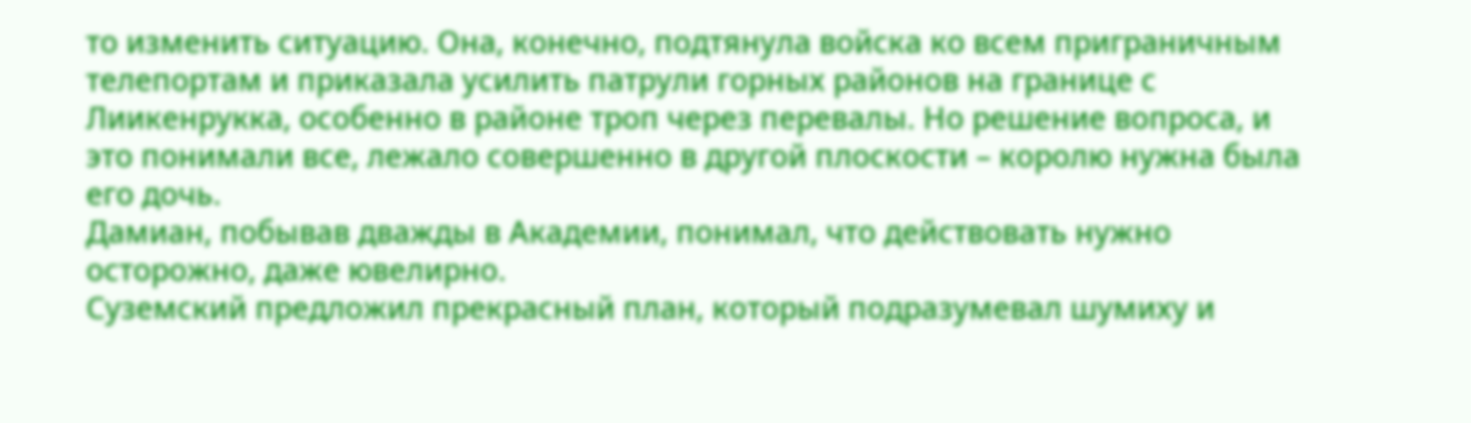то изменить ситуацию. Она, конечно, подтянула войска ко всем приграничным телепортам и приказала усилить патрули горных районов на границе с Лиикенрукка, особенно в районе троп через перевалы. Но решение вопроса, и это понимали все, лежало совершенно в другой плоскости – королю нужна была его дочь.
Дамиан, побывав дважды в Академии, понимал, что действовать нужно осторожно, даже ювелирно.
Суземский предложил прекрасный план, который подразумевал шумиху и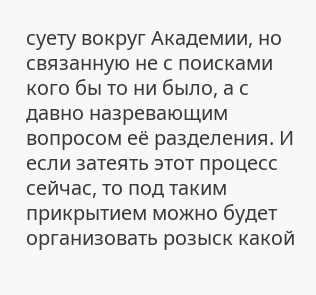суету вокруг Академии, но связанную не с поисками кого бы то ни было, а с давно назревающим вопросом её разделения. И если затеять этот процесс сейчас, то под таким прикрытием можно будет организовать розыск какой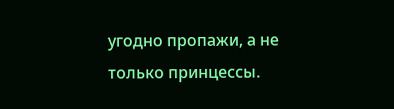угодно пропажи, а не только принцессы.